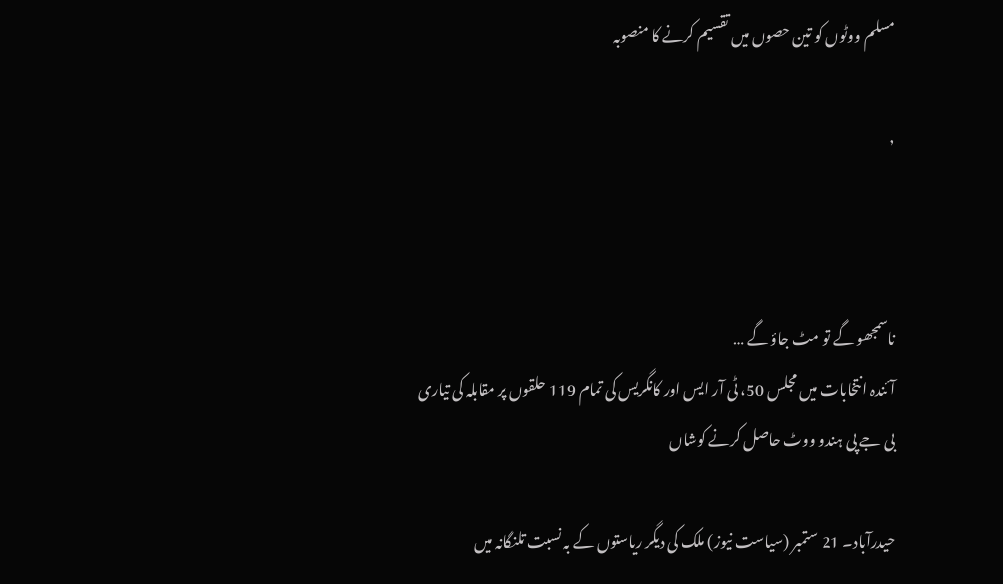مسلم ووٹوں کو تین حصوں میں تقسیم کرنے کا منصوبہ

,



ناسمجھو گے تو مٹ جاؤ گے …
آئندہ انتخابات میں مجلس 50، ٹی آر ایس اور کانگریس کی تمام 119 حلقوں پر مقابلہ کی تیاری
بی جے پی ہندو ووٹ حاصل کرنے کوشاں

حیدرآباد۔ 21 ستمبر (سیاست نیوز) ملک کی دیگر ریاستوں کے بہ نسبت تلنگانہ میں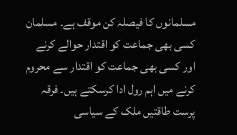مسلمانوں کا فیصلہ کن موقف ہے۔ مسلمان کسی بھی جماعت کو اقتدار حوالے کرنے اور کسی بھی جماعت کو اقتدار سے محروم کرنے میں اہم رول ادا کرسکتے ہیں۔ فرقہ پرست طاقتیں ملک کے سیاسی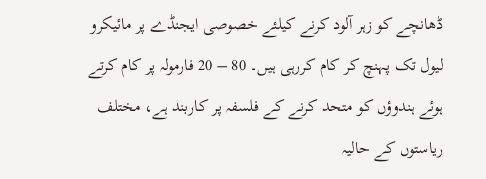ڈھانچے کو زہر آلود کرنے کیلئے خصوصی ایجنڈے پر مائیکرو لیول تک پہنچ کر کام کررہی ہیں۔ 80 – 20 فارمولہ پر کام کرتے ہوئے ہندوؤں کو متحد کرنے کے فلسفہ پر کاربند ہے، مختلف ریاستوں کے حالیہ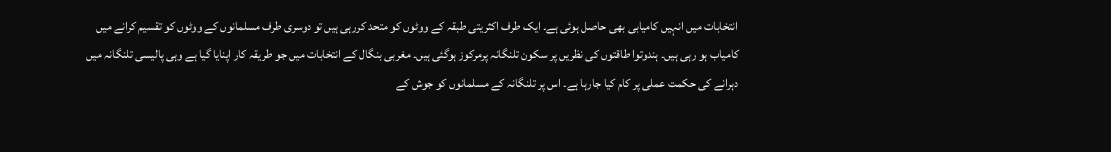انتخابات میں انہیں کامیابی بھی حاصل ہوئی ہے۔ ایک طرف اکثریتی طبقہ کے ووٹوں کو متحد کررہی ہیں تو دوسری طرف مسلمانوں کے ووٹوں کو تقسیم کرانے میں کامیاب ہو رہی ہیں۔ ہندوتوا طاقتوں کی نظریں پر سکون تلنگانہ پرمرکوز ہوگئی ہیں۔ مغربی بنگال کے انتخابات میں جو طریقہ کار اپنایا گیا ہے وہی پالیسی تلنگانہ میں دہرانے کی حکمت عملی پر کام کیا جارہا ہے۔ اس پر تلنگانہ کے مسلمانوں کو جوش کے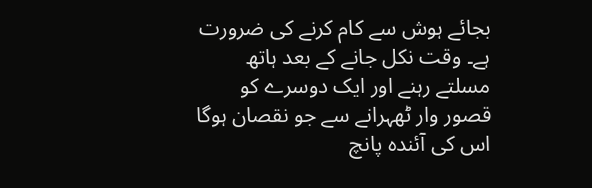بجائے ہوش سے کام کرنے کی ضرورت ہے۔ وقت نکل جانے کے بعد ہاتھ مسلتے رہنے اور ایک دوسرے کو قصور وار ٹھہرانے سے جو نقصان ہوگا اس کی آئندہ پانچ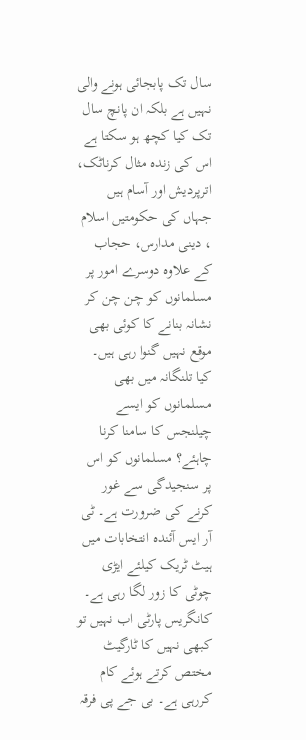سال تک پابجائی ہونے والی نہیں ہے بلکہ ان پانچ سال تک کیا کچھ ہو سکتا ہے اس کی زندہ مثال کرناٹک، اترپردیش اور آسام ہیں جہاں کی حکومتیں اسلام ، دینی مدارس، حجاب کے علاوہ دوسرے امور پر مسلمانوں کو چن چن کر نشانہ بنانے کا کوئی بھی موقع نہیں گنوا رہی ہیں۔ کیا تلنگانہ میں بھی مسلمانوں کو ایسے چیلنجس کا سامنا کرنا چاہئے؟ مسلمانوں کو اس پر سنجیدگی سے غور کرنے کی ضرورت ہے۔ ٹی آر ایس آئندہ انتخابات میں ہیٹ ٹریک کیلئے ایڑی چوٹی کا زور لگا رہی ہے۔ کانگریس پارٹی اب نہیں تو کبھی نہیں کا ٹارگیٹ مختص کرتے ہوئے کام کررہی ہے۔ بی جے پی فرقہ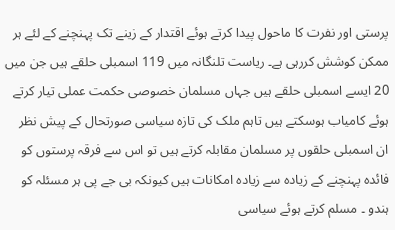پرستی اور نفرت کا ماحول پیدا کرتے ہوئے اقتدار کے زینے تک پہنچنے کے لئے ہر ممکن کوشش کررہی ہے۔ ریاست تلنگانہ میں 119 اسمبلی حلقے ہیں جن میں 20 ایسے اسمبلی حلقے ہیں جہاں مسلمان خصوصی حکمت عملی تیار کرتے ہوئے کامیاب ہوسکتے ہیں تاہم ملک کی تازہ سیاسی صورتحال کے پیش نظر ان اسمبلی حلقوں پر مسلمان مقابلہ کرتے ہیں تو اس سے فرقہ پرستوں کو فائدہ پہنچنے کے زیادہ سے زیادہ امکانات ہیں کیونکہ بی جے پی ہر مسئلہ کو ہندو ۔ مسلم کرتے ہوئے سیاسی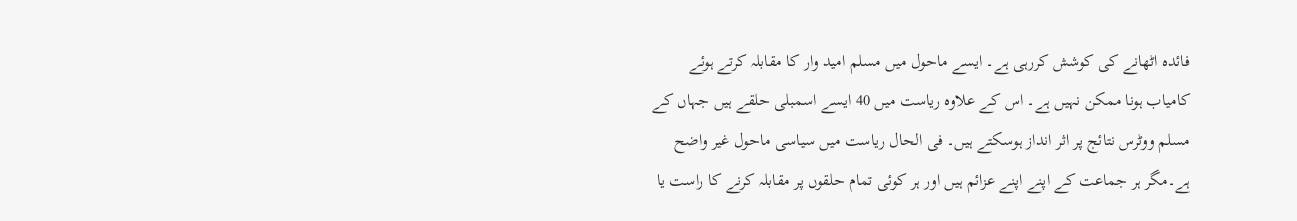فائدہ اٹھانے کی کوشش کررہی ہے۔ ایسے ماحول میں مسلم امید وار کا مقابلہ کرتے ہوئے کامیاب ہونا ممکن نہیں ہے۔ اس کے علاوہ ریاست میں 40 ایسے اسمبلی حلقے ہیں جہاں کے مسلم ووٹرس نتائج پر اثر انداز ہوسکتے ہیں۔ فی الحال ریاست میں سیاسی ماحول غیر واضح ہے۔مگر ہر جماعت کے اپنے اپنے عزائم ہیں اور ہر کوئی تمام حلقوں پر مقابلہ کرنے کا راست یا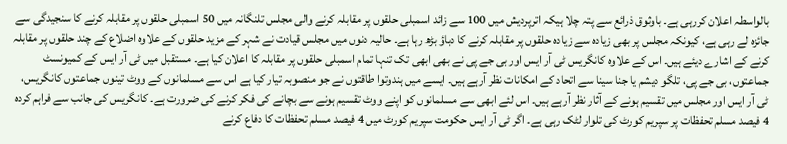بالواسطہ اعلان کررہی ہے۔ باوثوق ذرائع سے پتہ چلا ہیکہ اترپردیش میں 100 سے زائد اسمبلی حلقوں پر مقابلہ کرنے والی مجلس تلنگانہ میں 50 اسمبلی حلقوں پر مقابلہ کرنے کا سنجیدگی سے جائزہ لے رہی ہے، کیونکہ مجلس پر بھی زیادہ سے زیادہ حلقوں پر مقابلہ کرنے کا دباؤ بڑھ رہا ہے۔ حالیہ دنوں میں مجلس قیادت نے شہر کے مزید حلقوں کے علاوہ اضلاع کے چند حلقوں پر مقابلہ کرنے کے اشارے دیئے ہیں۔ اس کے علاوہ کانگریس ٹی آر ایس اور بی جے پی نے بھی ابھی تک تنہا تمام اسمبلی حلقوں پر مقابلہ کا اعلان کیا ہے۔ مستقبل میں ٹی آر ایس کے کمیونسٹ جماعتوں، بی جے پی، تلگو دیشم یا جنا سینا سے اتحاد کے امکانات نظر آرہے ہیں۔ ایسے میں ہندوتوا طاقتوں نے جو منصوبہ تیار کیا ہے اس سے مسلمانوں کے ووٹ تینوں جماعتوں کانگریس، ٹی آر ایس اور مجلس میں تقسیم ہونے کے آثار نظر آرہے ہیں۔ اس لئے ابھی سے مسلمانوں کو اپنے ووٹ تقسیم ہونے سے بچانے کی فکر کرنے کی ضرورت ہے۔ کانگریس کی جانب سے فراہم کردہ 4 فیصد مسلم تحفظات پر سپریم کورٹ کی تلوار لٹک رہی ہے۔ اگر ٹی آر ایس حکومت سپریم کورٹ میں 4 فیصد مسلم تحفظات کا دفاع کرنے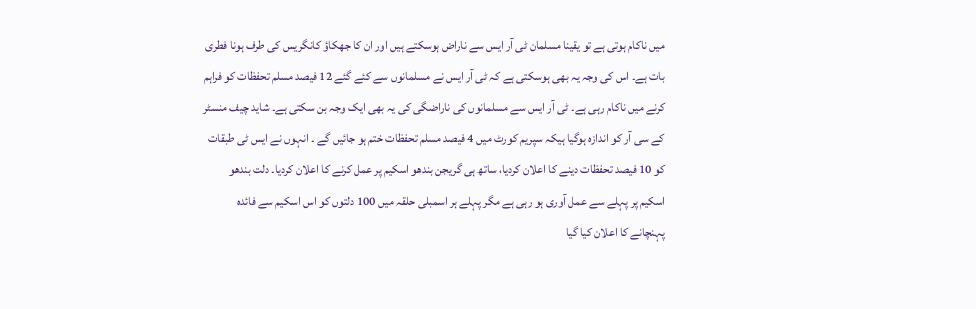میں ناکام ہوتی ہے تو یقینا مسلمان ٹی آر ایس سے ناراض ہوسکتے ہیں اور ان کا جھکاؤ کانگریس کی طرف ہونا فطری بات ہے۔ اس کی وجہ یہ بھی ہوسکتی ہے کہ ٹی آر ایس نے مسلمانوں سے کئے گئے 12 فیصد مسلم تحفظات کو فراہم کرنے میں ناکام رہی ہے۔ ٹی آر ایس سے مسلمانوں کی ناراضگی کی یہ بھی ایک وجہ بن سکتی ہے۔ شاید چیف منسٹر کے سی آر کو اندازہ ہوگیا ہیکہ سپریم کورٹ میں 4 فیصد مسلم تحفظات ختم ہو جائیں گے ۔ انہوں نے ایس ٹی طبقات کو 10 فیصد تحفظات دینے کا اعلان کردیا، ساتھ ہی گریجن بندھو اسکیم پر عمل کرنے کا اعلان کردیا۔ دلت بندھو اسکیم پر پہلے سے عمل آوری ہو رہی ہے مگر پہلے ہر اسمبلی حلقہ میں 100 دلتوں کو اس اسکیم سے فائدہ پہنچانے کا اعلان کیا گیا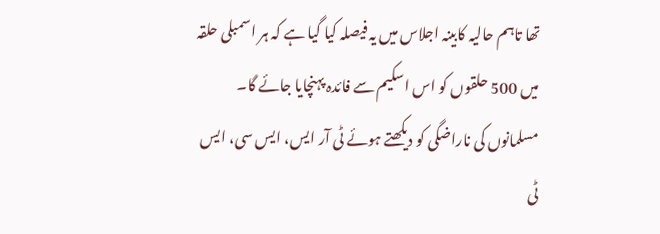تھا تاہم حالیہ کابینہ اجلاس میں یہ فیصلہ کیا گیا ہے کہ ہر اسمبلی حلقہ میں 500 حلقوں کو اس اسکیم سے فائدہ پہنچایا جائے گا۔ مسلمانوں کی ناراضگی کو دیکھتے ہوئے ٹی آر ایس، ایس سی، ایس ٹی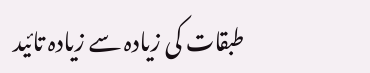طبقات کی زیادہ سے زیادہ تائید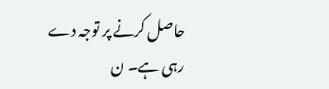حاصل کرنے پر توجہ دے رہی ہے۔ ن